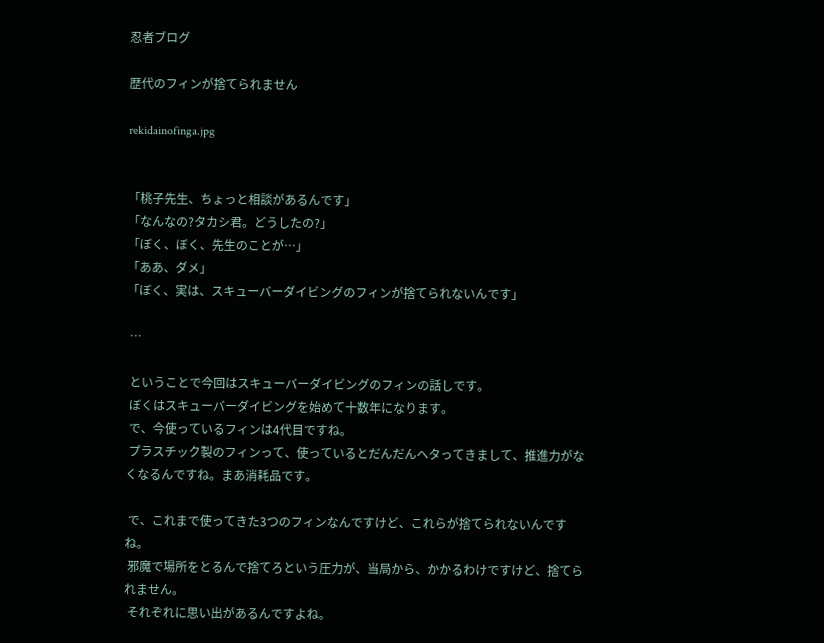忍者ブログ

歴代のフィンが捨てられません

rekidainofinga.jpg


「桃子先生、ちょっと相談があるんです」
「なんなの?タカシ君。どうしたの?」
「ぼく、ぼく、先生のことが…」
「ああ、ダメ」
「ぼく、実は、スキューバーダイビングのフィンが捨てられないんです」

 …

 ということで今回はスキューバーダイビングのフィンの話しです。
 ぼくはスキューバーダイビングを始めて十数年になります。
 で、今使っているフィンは4代目ですね。
 プラスチック製のフィンって、使っているとだんだんヘタってきまして、推進力がなくなるんですね。まあ消耗品です。

 で、これまで使ってきた3つのフィンなんですけど、これらが捨てられないんですね。
 邪魔で場所をとるんで捨てろという圧力が、当局から、かかるわけですけど、捨てられません。
 それぞれに思い出があるんですよね。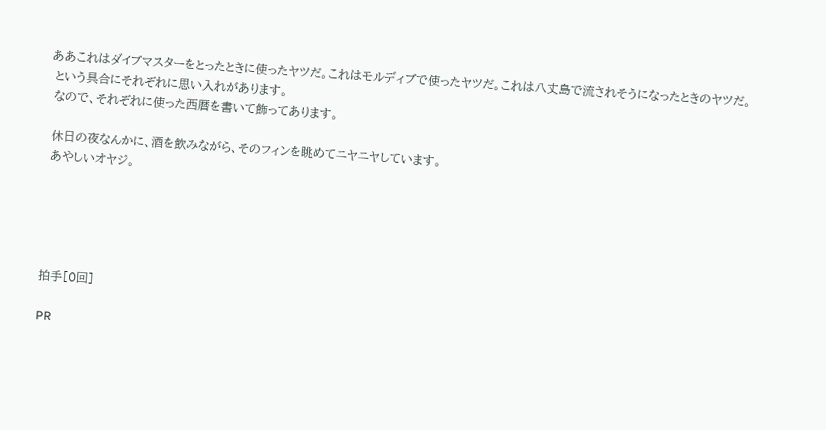ああこれはダイブマスターをとったときに使ったヤツだ。これはモルディブで使ったヤツだ。これは八丈島で流されそうになったときのヤツだ。
 という具合にそれぞれに思い入れがあります。
 なので、それぞれに使った西暦を書いて飾ってあります。

 休日の夜なんかに、酒を飲みながら、そのフィンを眺めてニヤニヤしています。
 あやしいオヤジ。





拍手[0回]

PR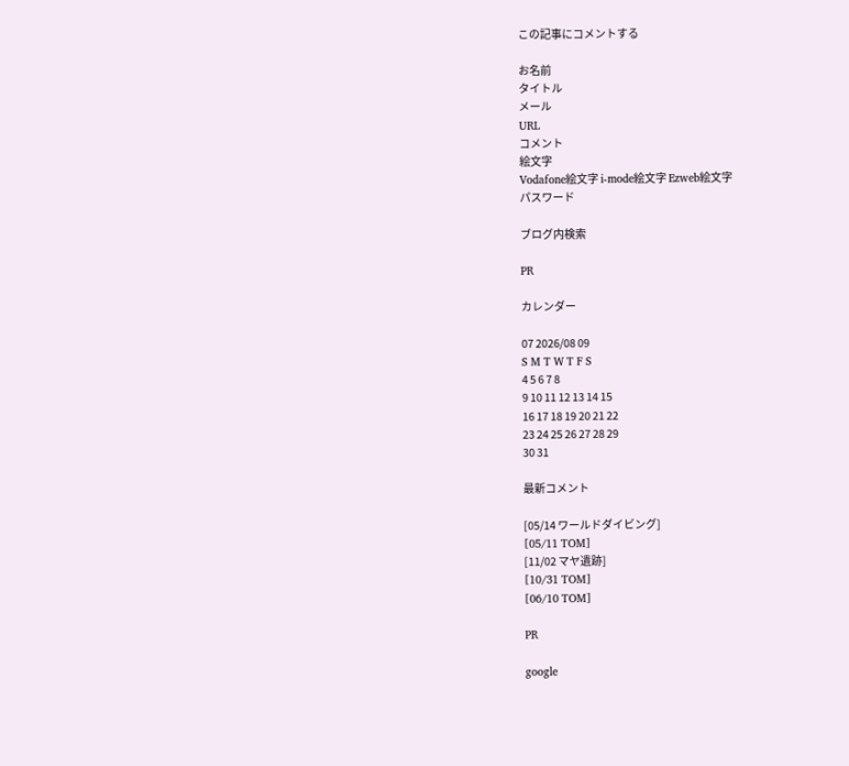この記事にコメントする

お名前
タイトル
メール
URL
コメント
絵文字
Vodafone絵文字 i-mode絵文字 Ezweb絵文字
パスワード

ブログ内検索

PR

カレンダー

07 2026/08 09
S M T W T F S
4 5 6 7 8
9 10 11 12 13 14 15
16 17 18 19 20 21 22
23 24 25 26 27 28 29
30 31

最新コメント

[05/14 ワールドダイビング]
[05/11 TOM]
[11/02 マヤ遺跡]
[10/31 TOM]
[06/10 TOM]

PR

google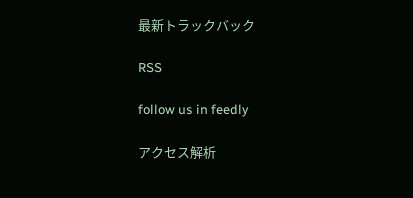最新トラックバック

RSS

follow us in feedly

アクセス解析